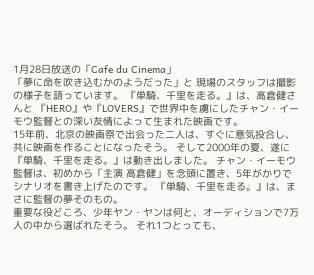1月28日放送の「Cafe du Cinema」
「夢に命を吹き込むかのようだった」と 現場のスタッフは撮影の様子を語っています。 『単騎、千里を走る。』は、高倉健さんと 『HERO』や『LOVERS』で世界中を虜にしたチャン・イーモウ監督との深い友情によって生まれた映画です。
15年前、北京の映画祭で出会った二人は、すぐに意気投合し、共に映画を作ることになったそう。 そして2000年の夏、遂に『単騎、千里を走る。』は動き出しました。 チャン・イーモウ監督は、初めから「主演 高倉健」を念頭に置き、5年がかりでシナリオを書き上げたのです。 『単騎、千里を走る。』は、まさに監督の夢そのもの。
重要な役どころ、少年ヤン・ヤンは何と、オーディションで7万人の中から選ばれたそう。 それ1つとっても、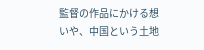監督の作品にかける想いや、中国という土地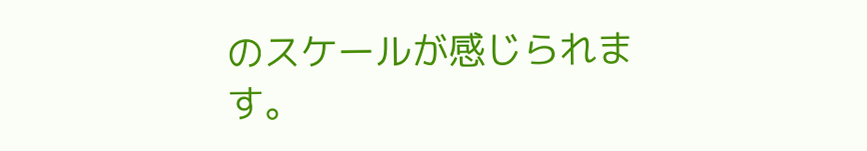のスケールが感じられます。